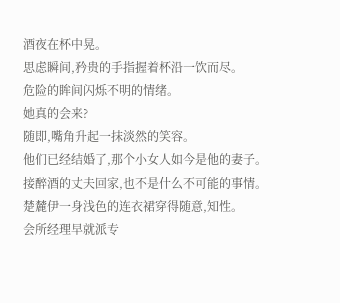酒夜在杯中晃。
思虑瞬间,矜贵的手指握着杯沿一饮而尽。
危险的眸间闪烁不明的情绪。
她真的会来?
随即,嘴角升起一抹淡然的笑容。
他们已经结婚了,那个小女人如今是他的妻子。
接醉酒的丈夫回家,也不是什么不可能的事情。
楚麓伊一身浅色的连衣裙穿得随意,知性。
会所经理早就派专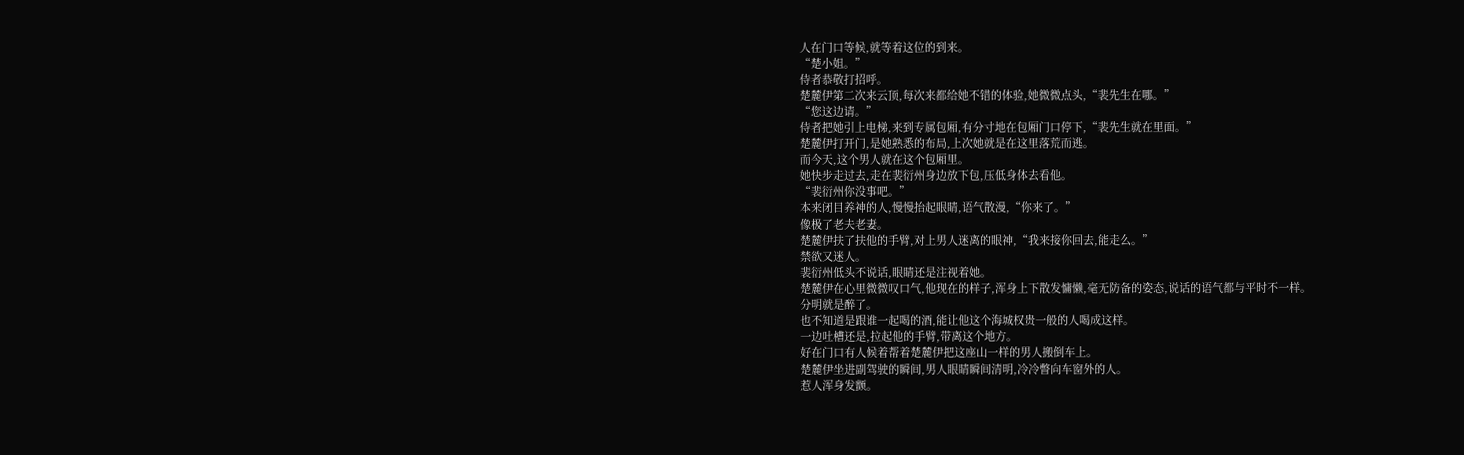人在门口等候,就等着这位的到来。
“楚小姐。”
侍者恭敬打招呼。
楚麓伊第二次来云顶,每次来都给她不错的体验,她微微点头,“裴先生在哪。”
“您这边请。”
侍者把她引上电梯,来到专属包厢,有分寸地在包厢门口停下,“裴先生就在里面。”
楚麓伊打开门,是她熟悉的布局,上次她就是在这里落荒而逃。
而今天,这个男人就在这个包厢里。
她快步走过去,走在裴衍州身边放下包,压低身体去看他。
“裴衍州你没事吧。”
本来闭目养神的人,慢慢抬起眼睛,语气散漫,“你来了。”
像极了老夫老妻。
楚麓伊扶了扶他的手臂,对上男人迷离的眼神,“我来接你回去,能走么。”
禁欲又迷人。
裴衍州低头不说话,眼睛还是注视着她。
楚麓伊在心里微微叹口气,他现在的样子,浑身上下散发慵懒,毫无防备的姿态,说话的语气都与平时不一样。
分明就是醉了。
也不知道是跟谁一起喝的酒,能让他这个海城权贵一般的人喝成这样。
一边吐槽还是,拉起他的手臂,带离这个地方。
好在门口有人候着帮着楚麓伊把这座山一样的男人搬倒车上。
楚麓伊坐进副驾驶的瞬间,男人眼睛瞬间清明,冷冷瞥向车窗外的人。
惹人浑身发颤。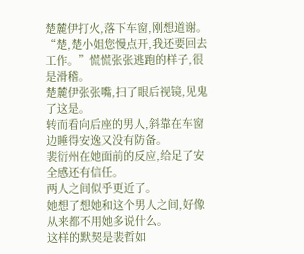楚麓伊打火,落下车窗,刚想道谢。
“楚,楚小姐您慢点开,我还要回去工作。”慌慌张张逃跑的样子,很是滑稽。
楚麓伊张张嘴,扫了眼后视镜,见鬼了这是。
转而看向后座的男人,斜靠在车窗边睡得安逸又没有防备。
裴衍州在她面前的反应,给足了安全感还有信任。
两人之间似乎更近了。
她想了想她和这个男人之间,好像从来都不用她多说什么。
这样的默契是裴哲如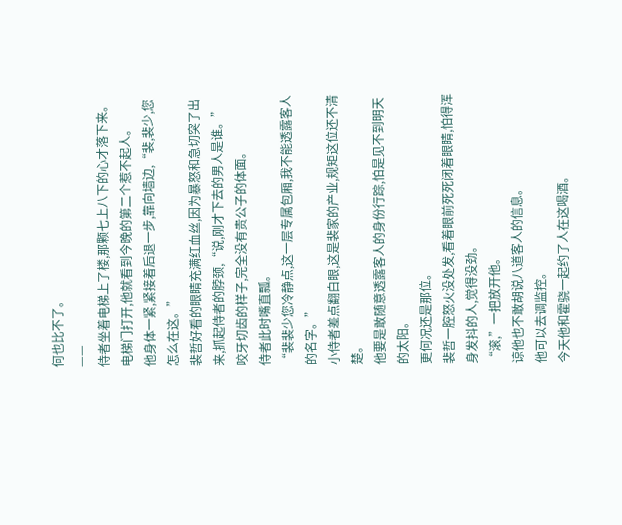何也比不了。
——
侍者坐着电梯上了楼,那颗七上八下的心才落下来。
电梯门打开,他就看到今晚的第二个惹不起人。
他身体一紧,紧接着后退一步,靠向墙边,“裴,裴少,您怎么在这。”
裴哲好看的眼睛充满红血丝,因为暴怒和急切突了出来,抓起侍者的脖颈,“说,刚才下去的男人是谁。”
咬牙切齿的样子,完全没有贵公子的体面。
侍者此时嘴直瓢。
“裴裴少您冷静点,这一层专属包厢,我不能透露客人的名字。”
小侍者差点翻白眼,这是裴家的产业,规矩这位还不清楚。
他要是敢随意透露客人的身份行踪,怕是见不到明天的太阳。
更何况还是那位。
裴哲一腔怒火没处发,看着眼前死死闭着眼睛,怕得浑身发抖的人,觉得没劲。
“滚,”一把放开他。
谅他也不敢胡说八道客人的信息。
他可以去调监控。
今天他和霍骁一起约了人在这喝酒。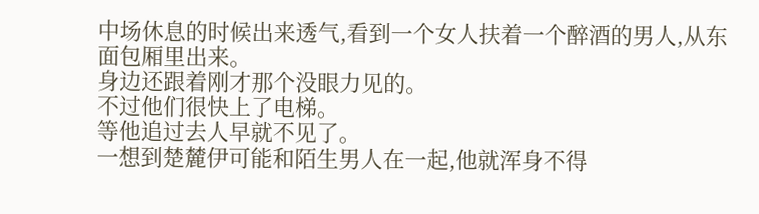中场休息的时候出来透气,看到一个女人扶着一个醉酒的男人,从东面包厢里出来。
身边还跟着刚才那个没眼力见的。
不过他们很快上了电梯。
等他追过去人早就不见了。
一想到楚麓伊可能和陌生男人在一起,他就浑身不得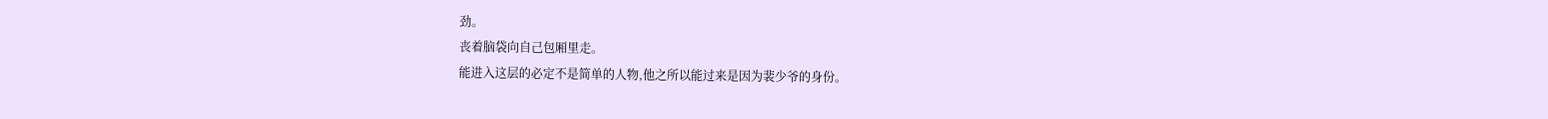劲。
丧着脑袋向自己包厢里走。
能进入这层的必定不是简单的人物,他之所以能过来是因为裴少爷的身份。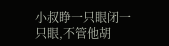小叔睁一只眼闭一只眼,不管他胡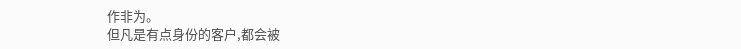作非为。
但凡是有点身份的客户,都会被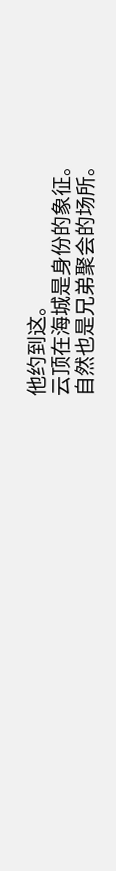他约到这。
云顶在海城是身份的象征。
自然也是兄弟聚会的场所。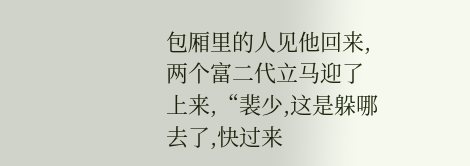包厢里的人见他回来,两个富二代立马迎了上来,“裴少,这是躲哪去了,快过来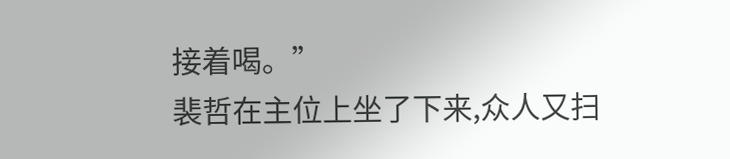接着喝。”
裴哲在主位上坐了下来,众人又扫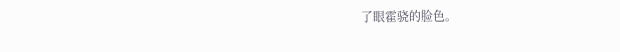了眼霍骁的脸色。